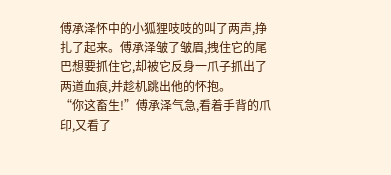傅承泽怀中的小狐狸吱吱的叫了两声,挣扎了起来。傅承泽皱了皱眉,拽住它的尾巴想要抓住它,却被它反身一爪子抓出了两道血痕,并趁机跳出他的怀抱。
“你这畜生!”傅承泽气急,看着手背的爪印,又看了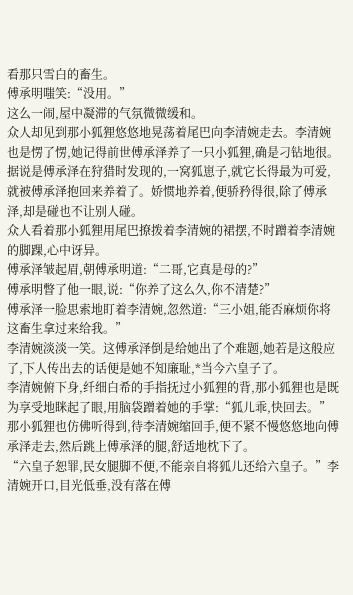看那只雪白的畜生。
傅承明嗤笑:“没用。”
这么一闹,屋中凝滞的气氛微微缓和。
众人却见到那小狐狸悠悠地晃荡着尾巴向李清婉走去。李清婉也是愣了愣,她记得前世傅承泽养了一只小狐狸,确是刁钻地很。据说是傅承泽在狩猎时发现的,一窝狐崽子,就它长得最为可爱,就被傅承泽抱回来养着了。娇惯地养着,便骄矜得很,除了傅承泽,却是碰也不让别人碰。
众人看着那小狐狸用尾巴撩拨着李清婉的裙摆,不时蹭着李清婉的脚踝,心中讶异。
傅承泽皱起眉,朝傅承明道:“二哥,它真是母的?”
傅承明瞥了他一眼,说:“你养了这么久,你不清楚?”
傅承泽一脸思索地盯着李清婉,忽然道:“三小姐,能否麻烦你将这畜生拿过来给我。”
李清婉淡淡一笑。这傅承泽倒是给她出了个难题,她若是这般应了,下人传出去的话便是她不知廉耻,*当今六皇子了。
李清婉俯下身,纤细白希的手指抚过小狐狸的背,那小狐狸也是既为享受地眯起了眼,用脑袋蹭着她的手掌:“狐儿乖,快回去。”那小狐狸也仿佛听得到,待李清婉缩回手,便不紧不慢悠悠地向傅承泽走去,然后跳上傅承泽的腿,舒适地枕下了。
“六皇子恕罪,民女腿脚不便,不能亲自将狐儿还给六皇子。”李清婉开口,目光低垂,没有落在傅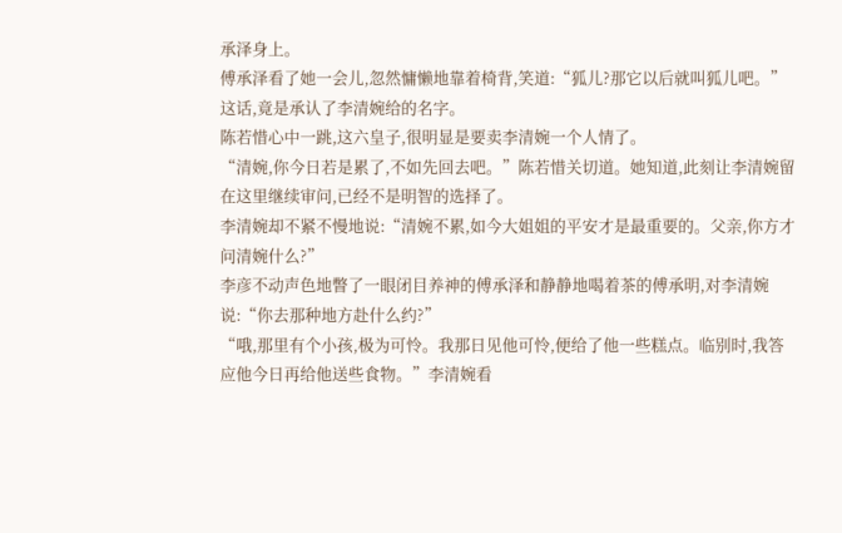承泽身上。
傅承泽看了她一会儿,忽然慵懒地靠着椅背,笑道:“狐儿?那它以后就叫狐儿吧。”这话,竟是承认了李清婉给的名字。
陈若惜心中一跳,这六皇子,很明显是要卖李清婉一个人情了。
“清婉,你今日若是累了,不如先回去吧。”陈若惜关切道。她知道,此刻让李清婉留在这里继续审问,已经不是明智的选择了。
李清婉却不紧不慢地说:“清婉不累,如今大姐姐的平安才是最重要的。父亲,你方才问清婉什么?”
李彦不动声色地瞥了一眼闭目养神的傅承泽和静静地喝着茶的傅承明,对李清婉说:“你去那种地方赴什么约?”
“哦,那里有个小孩,极为可怜。我那日见他可怜,便给了他一些糕点。临别时,我答应他今日再给他送些食物。”李清婉看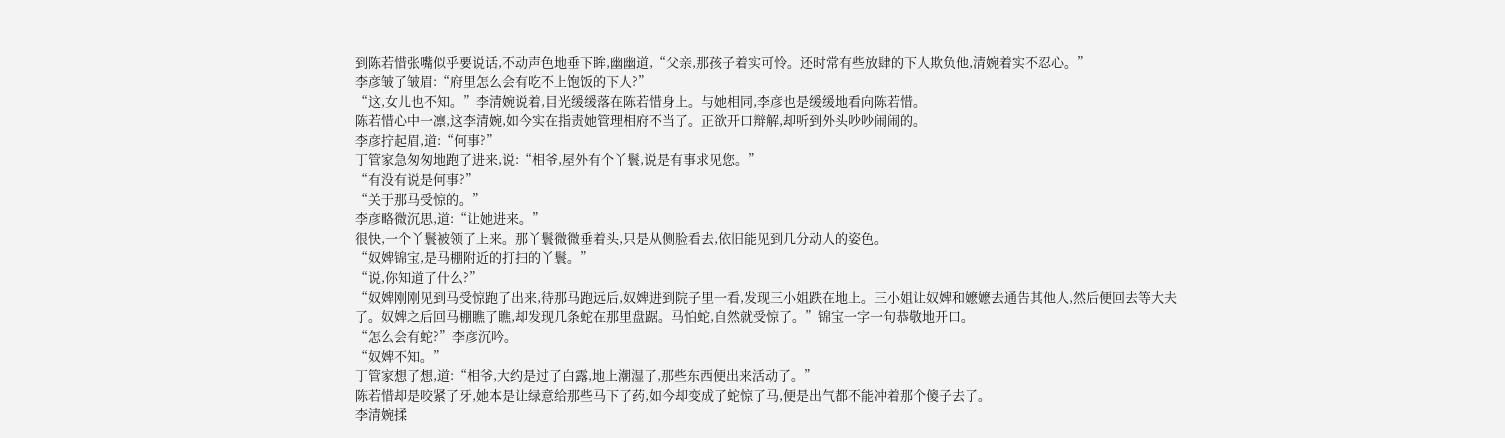到陈若惜张嘴似乎要说话,不动声色地垂下眸,幽幽道,“父亲,那孩子着实可怜。还时常有些放肆的下人欺负他,清婉着实不忍心。”
李彦皱了皱眉:“府里怎么会有吃不上饱饭的下人?”
“这,女儿也不知。”李清婉说着,目光缓缓落在陈若惜身上。与她相同,李彦也是缓缓地看向陈若惜。
陈若惜心中一凛,这李清婉,如今实在指责她管理相府不当了。正欲开口辩解,却听到外头吵吵闹闹的。
李彦拧起眉,道:“何事?”
丁管家急匆匆地跑了进来,说:“相爷,屋外有个丫鬟,说是有事求见您。”
“有没有说是何事?”
“关于那马受惊的。”
李彦略微沉思,道:“让她进来。”
很快,一个丫鬟被领了上来。那丫鬟微微垂着头,只是从侧脸看去,依旧能见到几分动人的姿色。
“奴婢锦宝,是马棚附近的打扫的丫鬟。”
“说,你知道了什么?”
“奴婢刚刚见到马受惊跑了出来,待那马跑远后,奴婢进到院子里一看,发现三小姐跌在地上。三小姐让奴婢和嬷嬷去通告其他人,然后便回去等大夫了。奴婢之后回马棚瞧了瞧,却发现几条蛇在那里盘踞。马怕蛇,自然就受惊了。”锦宝一字一句恭敬地开口。
“怎么会有蛇?”李彦沉吟。
“奴婢不知。”
丁管家想了想,道:“相爷,大约是过了白露,地上潮湿了,那些东西便出来活动了。”
陈若惜却是咬紧了牙,她本是让绿意给那些马下了药,如今却变成了蛇惊了马,便是出气都不能冲着那个傻子去了。
李清婉揉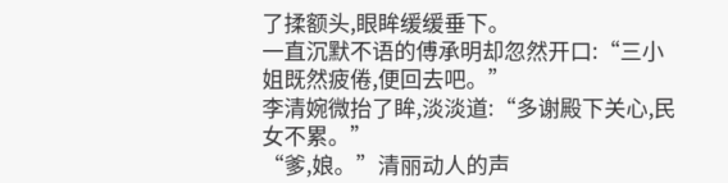了揉额头,眼眸缓缓垂下。
一直沉默不语的傅承明却忽然开口:“三小姐既然疲倦,便回去吧。”
李清婉微抬了眸,淡淡道:“多谢殿下关心,民女不累。”
“爹,娘。”清丽动人的声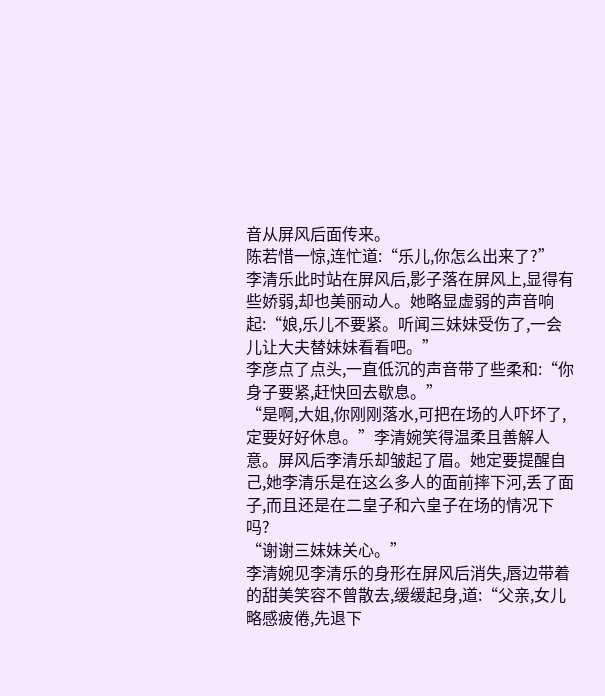音从屏风后面传来。
陈若惜一惊,连忙道:“乐儿,你怎么出来了?”
李清乐此时站在屏风后,影子落在屏风上,显得有些娇弱,却也美丽动人。她略显虚弱的声音响起:“娘,乐儿不要紧。听闻三妹妹受伤了,一会儿让大夫替妹妹看看吧。”
李彦点了点头,一直低沉的声音带了些柔和:“你身子要紧,赶快回去歇息。”
“是啊,大姐,你刚刚落水,可把在场的人吓坏了,定要好好休息。”李清婉笑得温柔且善解人意。屏风后李清乐却皱起了眉。她定要提醒自己,她李清乐是在这么多人的面前摔下河,丢了面子,而且还是在二皇子和六皇子在场的情况下吗?
“谢谢三妹妹关心。”
李清婉见李清乐的身形在屏风后消失,唇边带着的甜美笑容不曾散去,缓缓起身,道:“父亲,女儿略感疲倦,先退下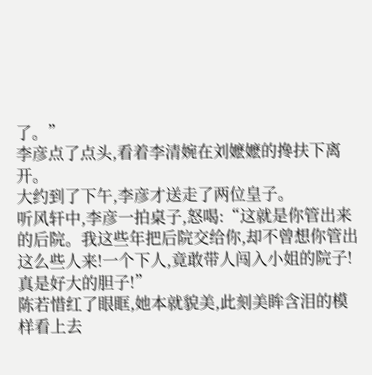了。”
李彦点了点头,看着李清婉在刘嬷嬷的搀扶下离开。
大约到了下午,李彦才送走了两位皇子。
听风轩中,李彦一拍桌子,怒喝:“这就是你管出来的后院。我这些年把后院交给你,却不曾想你管出这么些人来!一个下人,竟敢带人闯入小姐的院子!真是好大的胆子!”
陈若惜红了眼眶,她本就貌美,此刻美眸含泪的模样看上去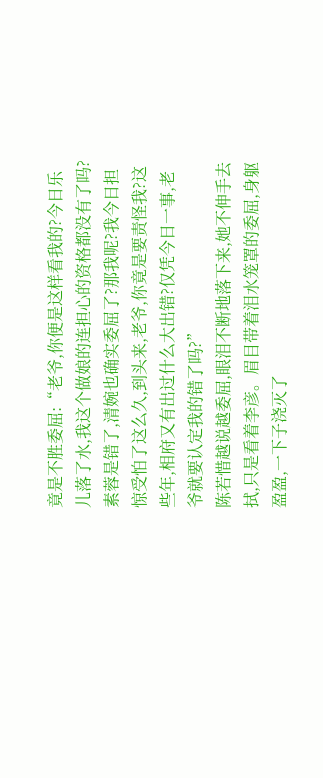竟是不胜委屈:“老爷,你便是这样看我的?今日乐儿落了水,我这个做娘的连担心的资格都没有了吗?素蓉是错了,清婉也确实委屈了?那我呢?我今日担惊受怕了这么久,到头来,老爷,你竟是要责怪我?这些年,相府又有出过什么大出错?仅凭今日一事,老爷就要认定我的错了吗?”
陈若惜越说越委屈,眼泪不断地落下来,她不伸手去拭,只是看着李彦。眉目带着泪水笼罩的委屈,身躯盈盈,一下子浇灭了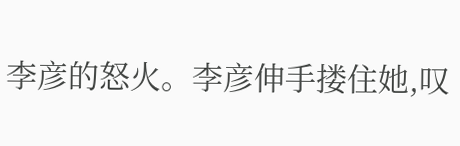李彦的怒火。李彦伸手搂住她,叹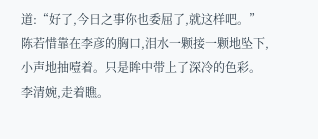道:“好了,今日之事你也委屈了,就这样吧。”
陈若惜靠在李彦的胸口,泪水一颗接一颗地坠下,小声地抽噎着。只是眸中带上了深冷的色彩。
李清婉,走着瞧。